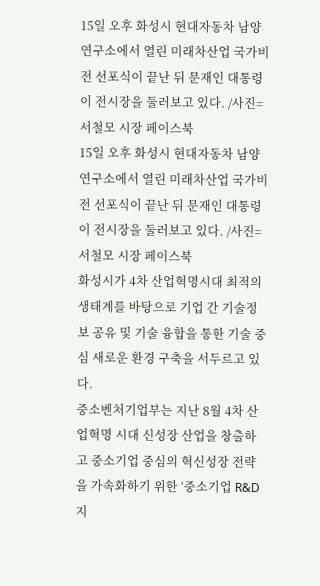15일 오후 화성시 현대자동차 남양연구소에서 열린 미래차산업 국가비전 선포식이 끝난 뒤 문재인 대통령이 전시장을 둘러보고 있다. /사진=서철모 시장 페이스북
15일 오후 화성시 현대자동차 남양연구소에서 열린 미래차산업 국가비전 선포식이 끝난 뒤 문재인 대통령이 전시장을 둘러보고 있다. /사진=서철모 시장 페이스북
화성시가 4차 산업혁명시대 최적의 생태계를 바탕으로 기업 간 기술정보 공유 및 기술 융합을 통한 기술 중심 새로운 환경 구축을 서두르고 있다.
중소벤처기업부는 지난 8월 4차 산업혁명 시대 신성장 산업을 창출하고 중소기업 중심의 혁신성장 전략을 가속화하기 위한 ‘중소기업 R&D 지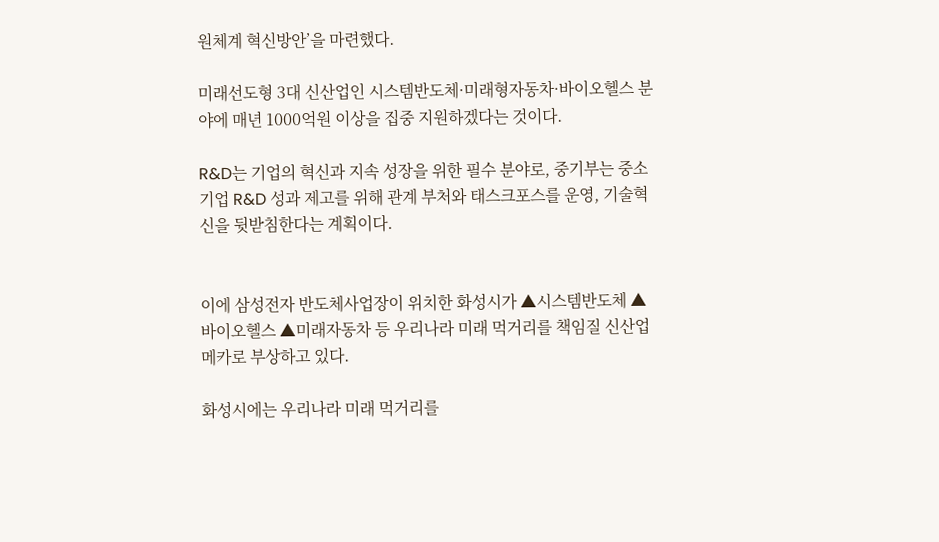원체계 혁신방안’을 마련했다.

미래선도형 3대 신산업인 시스템반도체·미래형자동차·바이오헬스 분야에 매년 1000억원 이상을 집중 지원하겠다는 것이다.

R&D는 기업의 혁신과 지속 성장을 위한 필수 분야로, 중기부는 중소기업 R&D 성과 제고를 위해 관계 부처와 태스크포스를 운영, 기술혁신을 뒷받침한다는 계획이다.


이에 삼성전자 반도체사업장이 위치한 화성시가 ▲시스템반도체 ▲바이오헬스 ▲미래자동차 등 우리나라 미래 먹거리를 책임질 신산업 메카로 부상하고 있다.

화성시에는 우리나라 미래 먹거리를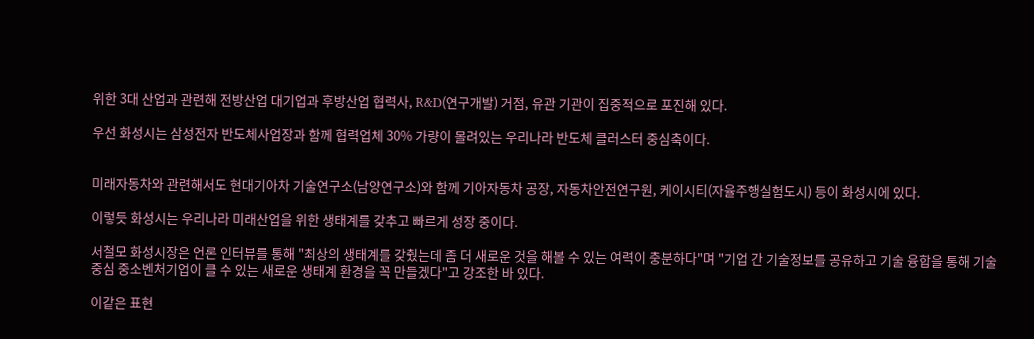위한 3대 산업과 관련해 전방산업 대기업과 후방산업 협력사, R&D(연구개발) 거점, 유관 기관이 집중적으로 포진해 있다.

우선 화성시는 삼성전자 반도체사업장과 함께 협력업체 30% 가량이 몰려있는 우리나라 반도체 클러스터 중심축이다.


미래자동차와 관련해서도 현대기아차 기술연구소(남양연구소)와 함께 기아자동차 공장, 자동차안전연구원, 케이시티(자율주행실험도시) 등이 화성시에 있다.

이렇듯 화성시는 우리나라 미래산업을 위한 생태계를 갖추고 빠르게 성장 중이다.

서철모 화성시장은 언론 인터뷰를 통해 "최상의 생태계를 갖췄는데 좀 더 새로운 것을 해볼 수 있는 여력이 충분하다"며 "기업 간 기술정보를 공유하고 기술 융합을 통해 기술 중심 중소벤처기업이 클 수 있는 새로운 생태계 환경을 꼭 만들겠다"고 강조한 바 있다.

이같은 표현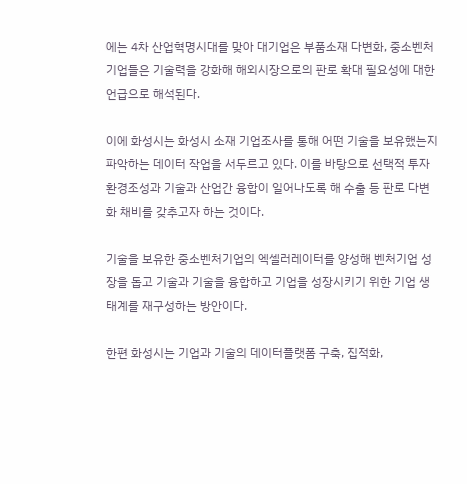에는 4차 산업혁명시대를 맞아 대기업은 부품소재 다변화, 중소벤처기업들은 기술력을 강화해 해외시장으로의 판로 확대 필요성에 대한 언급으로 해석된다.

이에 화성시는 화성시 소재 기업조사를 통해 어떤 기술을 보유했는지 파악하는 데이터 작업을 서두르고 있다. 이를 바탕으로 선택적 투자 환경조성과 기술과 산업간 융합이 일어나도록 해 수출 등 판로 다변화 채비를 갖추고자 하는 것이다.

기술을 보유한 중소벤처기업의 엑셀러레이터를 양성해 벤처기업 성장을 돕고 기술과 기술을 융합하고 기업을 성장시키기 위한 기업 생태계를 재구성하는 방안이다.

한편 화성시는 기업과 기술의 데이터플랫폼 구축, 집적화,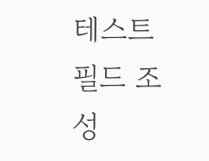테스트필드 조성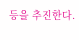등을 추진한다.